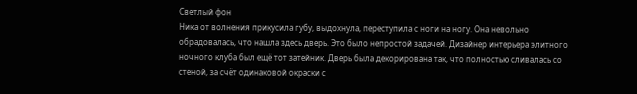Светлый фон
Ника от волнения прикусила губу, выдохнула, переступила с ноги на ногу. Она невольно обрадовалась, что нашла здесь дверь. Это было непростой задачей. Дизайнер интерьера элитного ночного клуба был ещё тот затейник. Дверь была декорирована так, что полностью сливалась со стеной, за счёт одинаковой окраски с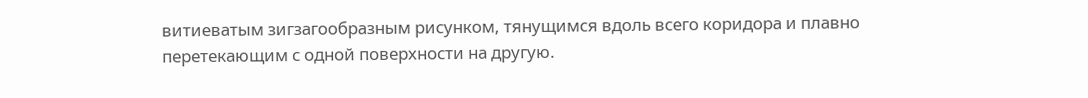витиеватым зигзагообразным рисунком, тянущимся вдоль всего коридора и плавно перетекающим с одной поверхности на другую.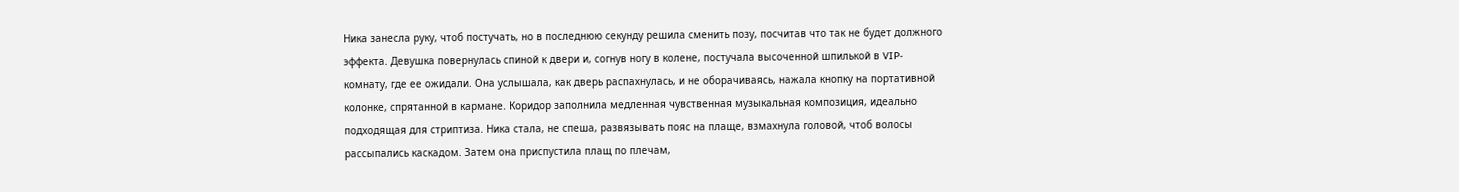Ника занесла руку, чтоб постучать, но в последнюю секунду решила сменить позу, посчитав что так не будет должного эффекта. Девушка повернулась спиной к двери и, согнув ногу в колене, постучала высоченной шпилькой в VIP-комнату, где ее ожидали. Она услышала, как дверь распахнулась, и не оборачиваясь, нажала кнопку на портативной колонке, спрятанной в кармане. Коридор заполнила медленная чувственная музыкальная композиция, идеально подходящая для стриптиза. Ника стала, не спеша, развязывать пояс на плаще, взмахнула головой, чтоб волосы рассыпались каскадом. Затем она приспустила плащ по плечам,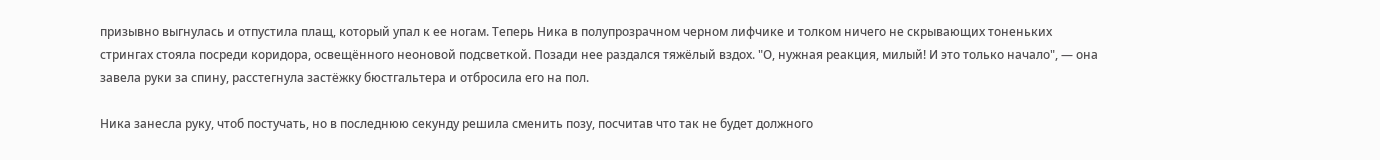призывно выгнулась и отпустила плащ, который упал к ее ногам. Теперь Ника в полупрозрачном черном лифчике и толком ничего не скрывающих тоненьких стрингах стояла посреди коридора, освещённого неоновой подсветкой. Позади нее раздался тяжёлый вздох. "О, нужная реакция, милый! И это только начало", — она завела руки за спину, расстегнула застёжку бюстгальтера и отбросила его на пол.

Ника занесла руку, чтоб постучать, но в последнюю секунду решила сменить позу, посчитав что так не будет должного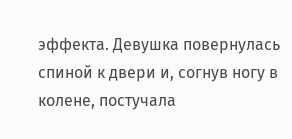эффекта. Девушка повернулась спиной к двери и, согнув ногу в колене, постучала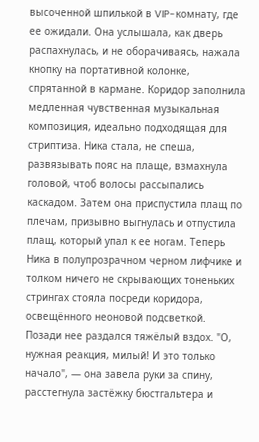высоченной шпилькой в VIP-комнату, где ее ожидали. Она услышала, как дверь распахнулась, и не оборачиваясь, нажала кнопку на портативной колонке, спрятанной в кармане. Коридор заполнила медленная чувственная музыкальная композиция, идеально подходящая для стриптиза. Ника стала, не спеша, развязывать пояс на плаще, взмахнула головой, чтоб волосы рассыпались каскадом. Затем она приспустила плащ по плечам, призывно выгнулась и отпустила плащ, который упал к ее ногам. Теперь Ника в полупрозрачном черном лифчике и толком ничего не скрывающих тоненьких стрингах стояла посреди коридора, освещённого неоновой подсветкой. Позади нее раздался тяжёлый вздох. "О, нужная реакция, милый! И это только начало", — она завела руки за спину, расстегнула застёжку бюстгальтера и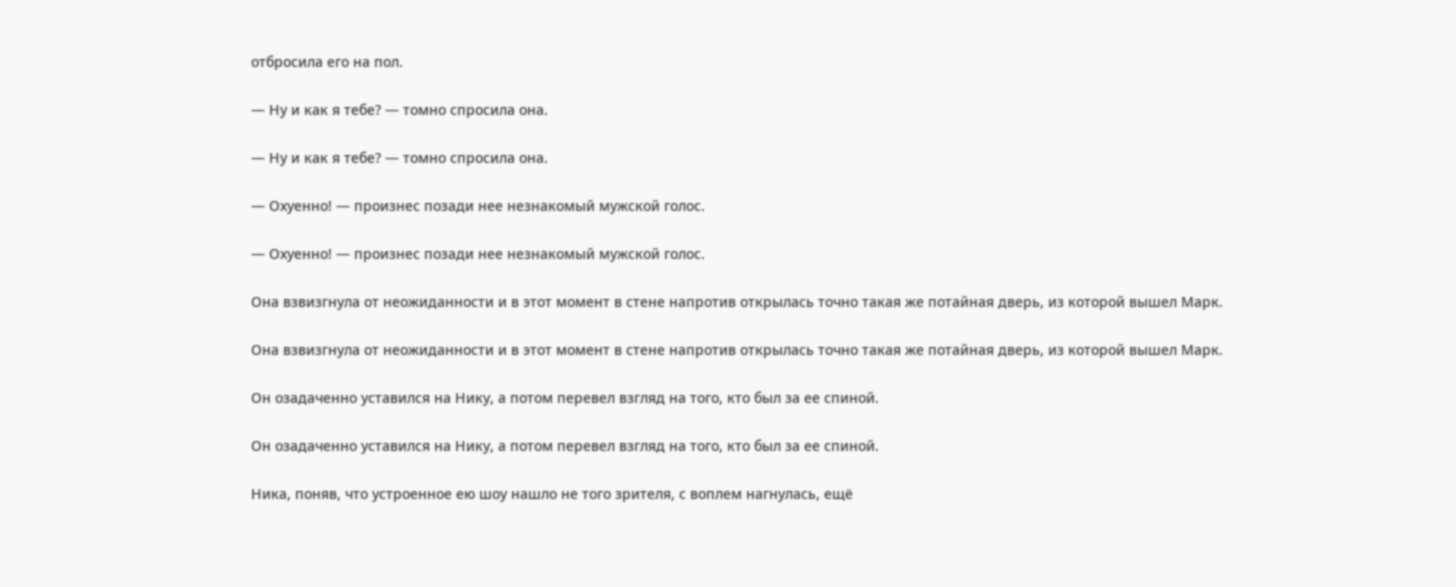отбросила его на пол.

— Ну и как я тебе? — томно спросила она.

— Ну и как я тебе? — томно спросила она.

— Охуенно! — произнес позади нее незнакомый мужской голос.

— Охуенно! — произнес позади нее незнакомый мужской голос.

Она взвизгнула от неожиданности и в этот момент в стене напротив открылась точно такая же потайная дверь, из которой вышел Марк.

Она взвизгнула от неожиданности и в этот момент в стене напротив открылась точно такая же потайная дверь, из которой вышел Марк.

Он озадаченно уставился на Нику, а потом перевел взгляд на того, кто был за ее спиной.

Он озадаченно уставился на Нику, а потом перевел взгляд на того, кто был за ее спиной.

Ника, поняв, что устроенное ею шоу нашло не того зрителя, с воплем нагнулась, ещё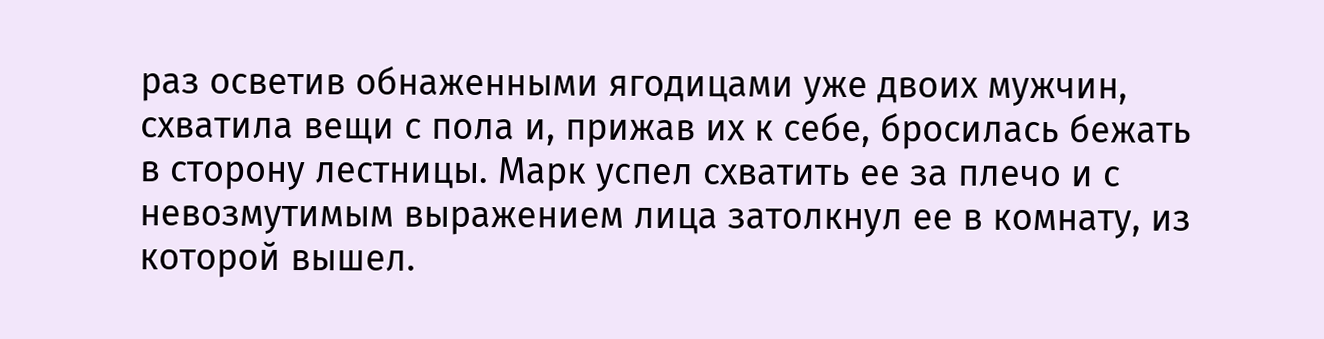раз осветив обнаженными ягодицами уже двоих мужчин, схватила вещи с пола и, прижав их к себе, бросилась бежать в сторону лестницы. Марк успел схватить ее за плечо и с невозмутимым выражением лица затолкнул ее в комнату, из которой вышел.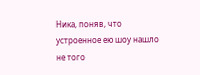Ника, поняв, что устроенное ею шоу нашло не того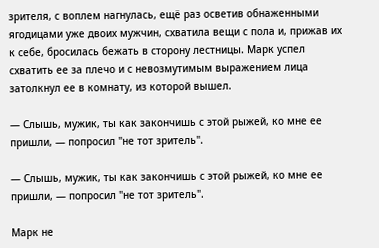зрителя, с воплем нагнулась, ещё раз осветив обнаженными ягодицами уже двоих мужчин, схватила вещи с пола и, прижав их к себе, бросилась бежать в сторону лестницы. Марк успел схватить ее за плечо и с невозмутимым выражением лица затолкнул ее в комнату, из которой вышел.

— Слышь, мужик, ты как закончишь с этой рыжей, ко мне ее пришли, — попросил "не тот зритель".

— Слышь, мужик, ты как закончишь с этой рыжей, ко мне ее пришли, — попросил "не тот зритель".

Марк не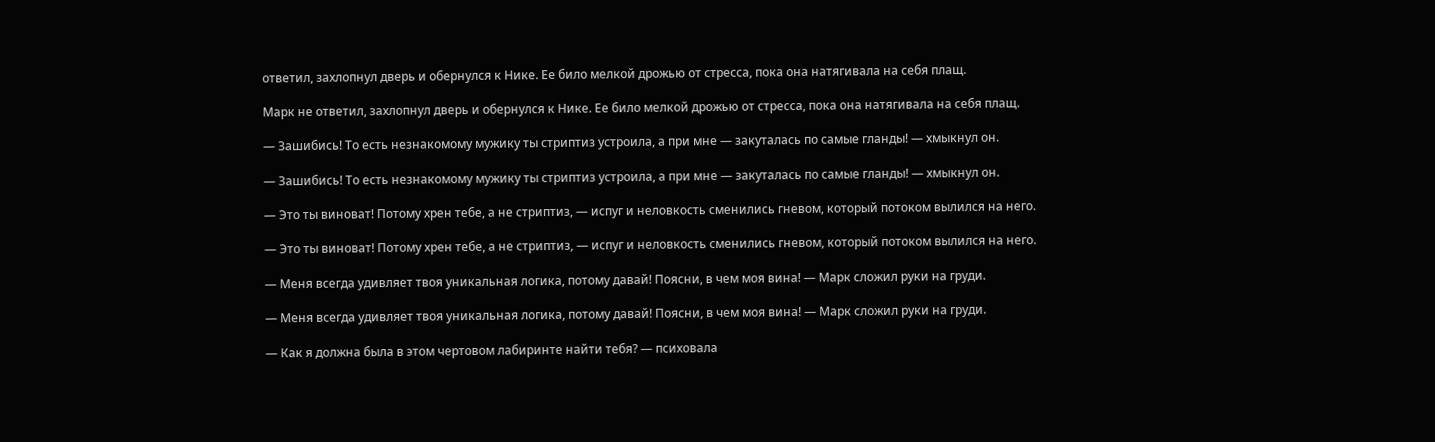ответил, захлопнул дверь и обернулся к Нике. Ее било мелкой дрожью от стресса, пока она натягивала на себя плащ.

Марк не ответил, захлопнул дверь и обернулся к Нике. Ее било мелкой дрожью от стресса, пока она натягивала на себя плащ.

— Зашибись! То есть незнакомому мужику ты стриптиз устроила, а при мне — закуталась по самые гланды! — хмыкнул он.

— Зашибись! То есть незнакомому мужику ты стриптиз устроила, а при мне — закуталась по самые гланды! — хмыкнул он.

— Это ты виноват! Потому хрен тебе, а не стриптиз, — испуг и неловкость сменились гневом, который потоком вылился на него.

— Это ты виноват! Потому хрен тебе, а не стриптиз, — испуг и неловкость сменились гневом, который потоком вылился на него.

— Меня всегда удивляет твоя уникальная логика, потому давай! Поясни, в чем моя вина! — Марк сложил руки на груди.

— Меня всегда удивляет твоя уникальная логика, потому давай! Поясни, в чем моя вина! — Марк сложил руки на груди.

— Как я должна была в этом чертовом лабиринте найти тебя? — психовала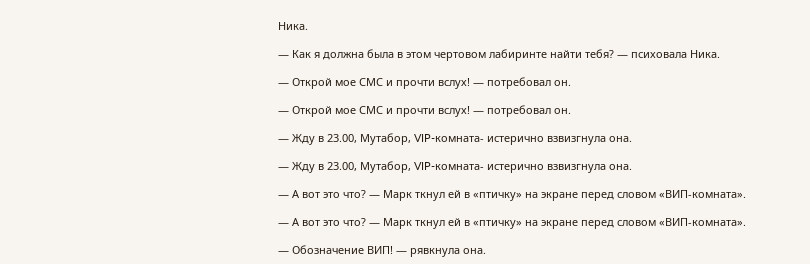Ника.

— Как я должна была в этом чертовом лабиринте найти тебя? — психовала Ника.

— Открой мое СМС и прочти вслух! — потребовал он.

— Открой мое СМС и прочти вслух! — потребовал он.

— Жду в 23.00, Мутабор, VIP-комната- истерично взвизгнула она.

— Жду в 23.00, Мутабор, VIP-комната- истерично взвизгнула она.

— А вот это что? — Марк ткнул ей в «птичку» на экране перед словом «ВИП-комната».

— А вот это что? — Марк ткнул ей в «птичку» на экране перед словом «ВИП-комната».

— Обозначение ВИП! — рявкнула она.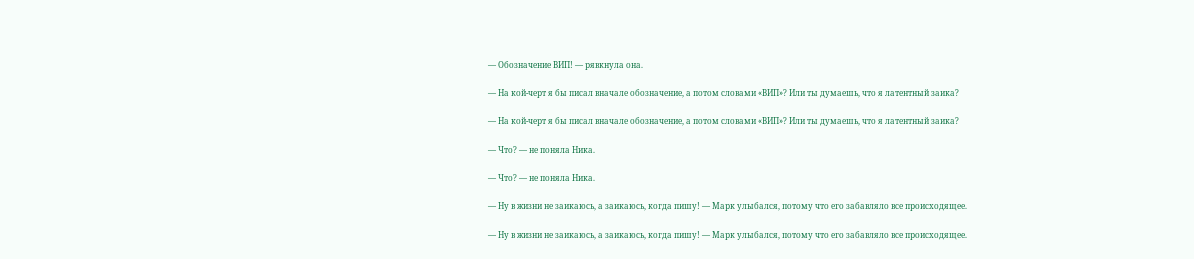— Обозначение ВИП! — рявкнула она.

— На кой-черт я бы писал вначале обозначение, а потом словами «ВИП»? Или ты думаешь, что я латентный заика?

— На кой-черт я бы писал вначале обозначение, а потом словами «ВИП»? Или ты думаешь, что я латентный заика?

— Что? — не поняла Ника.

— Что? — не поняла Ника.

— Ну в жизни не заикаюсь, а заикаюсь, когда пишу! — Марк улыбался, потому что его забавляло все происходящее.

— Ну в жизни не заикаюсь, а заикаюсь, когда пишу! — Марк улыбался, потому что его забавляло все происходящее.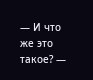— И что же это такое? —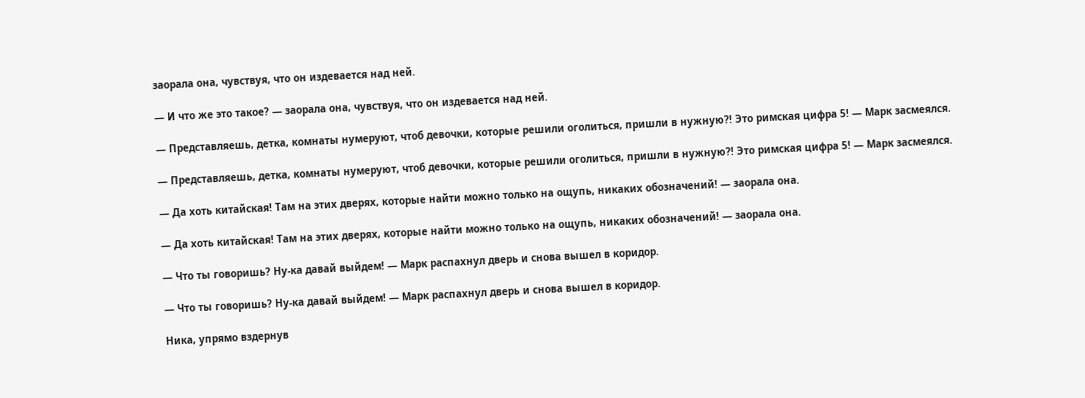заорала она, чувствуя, что он издевается над ней.

— И что же это такое? — заорала она, чувствуя, что он издевается над ней.

— Представляешь, детка, комнаты нумеруют, чтоб девочки, которые решили оголиться, пришли в нужную?! Это римская цифра 5! — Марк засмеялся.

— Представляешь, детка, комнаты нумеруют, чтоб девочки, которые решили оголиться, пришли в нужную?! Это римская цифра 5! — Марк засмеялся.

— Да хоть китайская! Там на этих дверях, которые найти можно только на ощупь, никаких обозначений! — заорала она.

— Да хоть китайская! Там на этих дверях, которые найти можно только на ощупь, никаких обозначений! — заорала она.

— Что ты говоришь? Ну-ка давай выйдем! — Марк распахнул дверь и снова вышел в коридор.

— Что ты говоришь? Ну-ка давай выйдем! — Марк распахнул дверь и снова вышел в коридор.

Ника, упрямо вздернув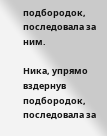подбородок, последовала за ним.

Ника, упрямо вздернув подбородок, последовала за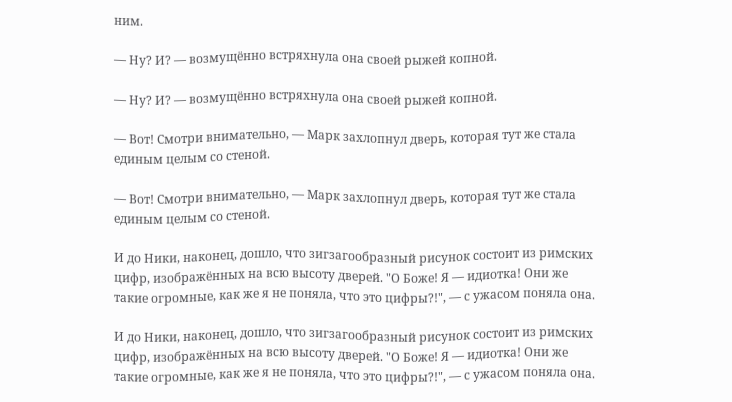ним.

— Ну? И? — возмущённо встряхнула она своей рыжей копной.

— Ну? И? — возмущённо встряхнула она своей рыжей копной.

— Вот! Смотри внимательно, — Марк захлопнул дверь, которая тут же стала единым целым со стеной.

— Вот! Смотри внимательно, — Марк захлопнул дверь, которая тут же стала единым целым со стеной.

И до Ники, наконец, дошло, что зигзагообразный рисунок состоит из римских цифр, изображённых на всю высоту дверей. "О Боже! Я — идиотка! Они же такие огромные, как же я не поняла, что это цифры?!", — с ужасом поняла она.

И до Ники, наконец, дошло, что зигзагообразный рисунок состоит из римских цифр, изображённых на всю высоту дверей. "О Боже! Я — идиотка! Они же такие огромные, как же я не поняла, что это цифры?!", — с ужасом поняла она.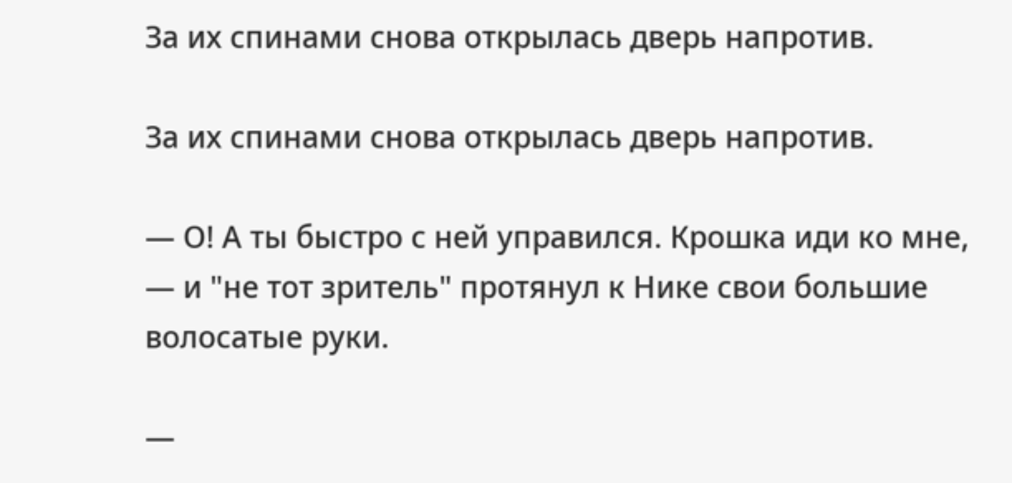За их спинами снова открылась дверь напротив.

За их спинами снова открылась дверь напротив.

— О! А ты быстро с ней управился. Крошка иди ко мне, — и "не тот зритель" протянул к Нике свои большие волосатые руки.

—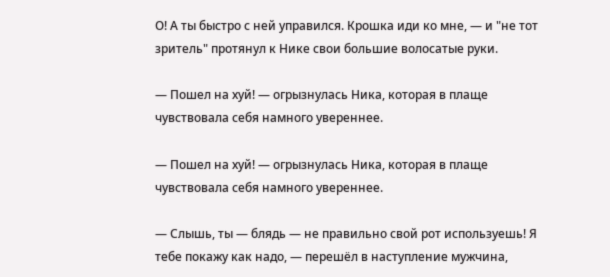О! А ты быстро с ней управился. Крошка иди ко мне, — и "не тот зритель" протянул к Нике свои большие волосатые руки.

— Пошел на хуй! — огрызнулась Ника, которая в плаще чувствовала себя намного увереннее.

— Пошел на хуй! — огрызнулась Ника, которая в плаще чувствовала себя намного увереннее.

— Слышь, ты — блядь — не правильно свой рот используешь! Я тебе покажу как надо, — перешёл в наступление мужчина,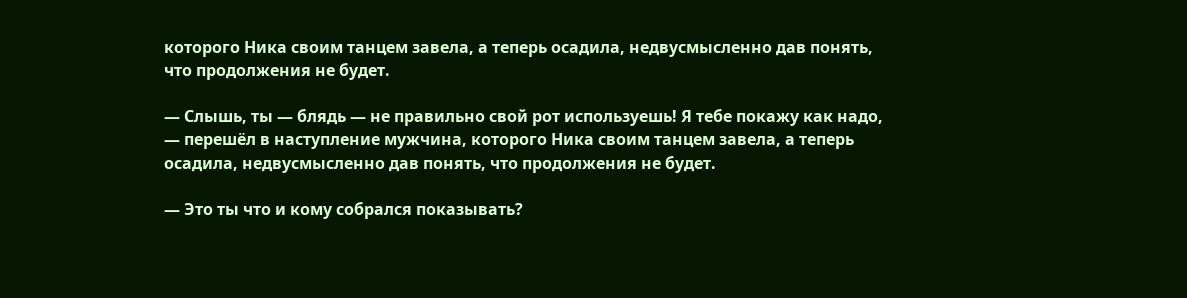которого Ника своим танцем завела, а теперь осадила, недвусмысленно дав понять, что продолжения не будет.

— Слышь, ты — блядь — не правильно свой рот используешь! Я тебе покажу как надо, — перешёл в наступление мужчина, которого Ника своим танцем завела, а теперь осадила, недвусмысленно дав понять, что продолжения не будет.

— Это ты что и кому собрался показывать?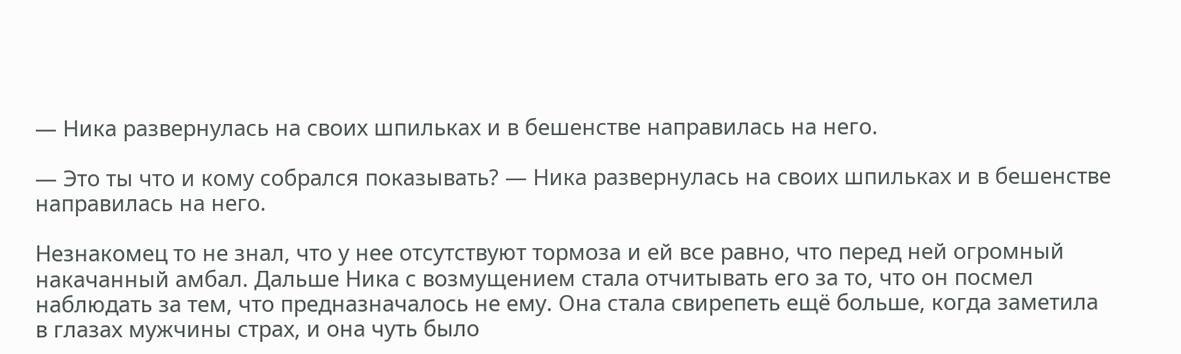— Ника развернулась на своих шпильках и в бешенстве направилась на него.

— Это ты что и кому собрался показывать? — Ника развернулась на своих шпильках и в бешенстве направилась на него.

Незнакомец то не знал, что у нее отсутствуют тормоза и ей все равно, что перед ней огромный накачанный амбал. Дальше Ника с возмущением стала отчитывать его за то, что он посмел наблюдать за тем, что предназначалось не ему. Она стала свирепеть ещё больше, когда заметила в глазах мужчины страх, и она чуть было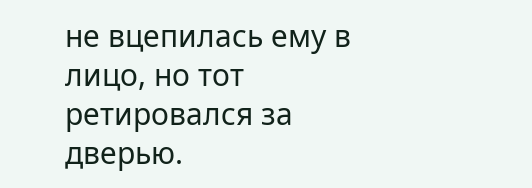не вцепилась ему в лицо, но тот ретировался за дверью.